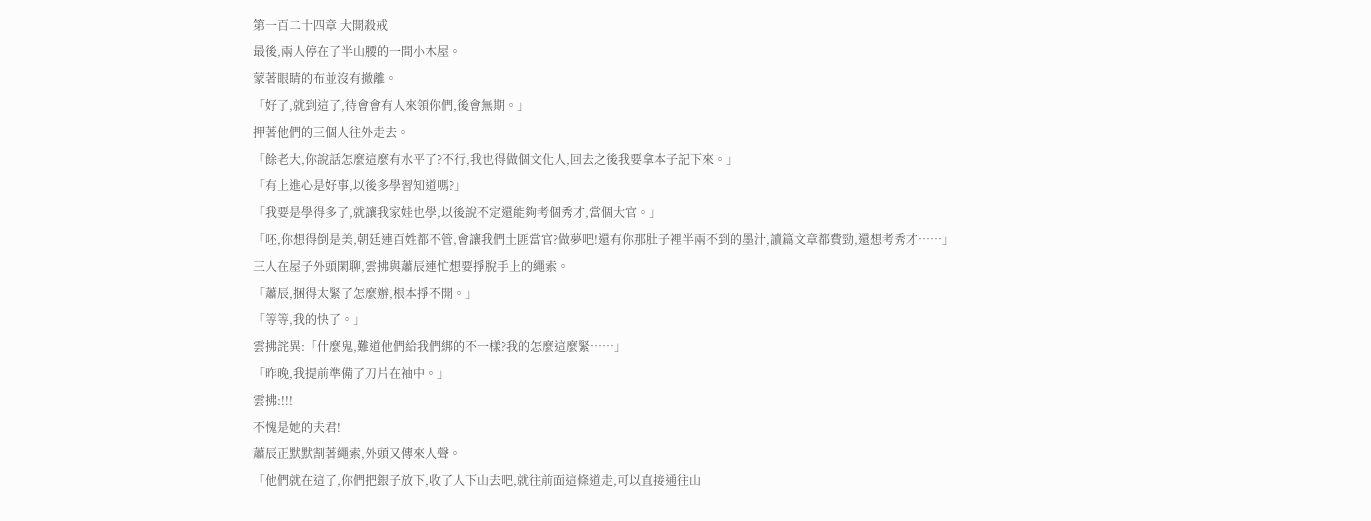第一百二十四章 大開殺戒
最後,兩人停在了半山腰的一間小木屋。
蒙著眼睛的布並沒有撤離。
「好了,就到這了,待會會有人來領你們,後會無期。」
押著他們的三個人往外走去。
「餘老大,你說話怎麼這麼有水平了?不行,我也得做個文化人,回去之後我要拿本子記下來。」
「有上進心是好事,以後多學習知道嗎?」
「我要是學得多了,就讓我家娃也學,以後說不定還能夠考個秀才,當個大官。」
「呸,你想得倒是美,朝廷連百姓都不管,會讓我們土匪當官?做夢吧!還有你那肚子裡半兩不到的墨汁,讀篇文章都費勁,還想考秀才……」
三人在屋子外頭閑聊,雲拂與蕭辰連忙想要掙脫手上的繩索。
「蕭辰,捆得太緊了怎麼辦,根本掙不開。」
「等等,我的快了。」
雲拂詫異:「什麼鬼,難道他們給我們綁的不一樣?我的怎麼這麼緊……」
「昨晚,我提前準備了刀片在袖中。」
雲拂:!!!
不愧是她的夫君!
蕭辰正默默割著繩索,外頭又傳來人聲。
「他們就在這了,你們把銀子放下,收了人下山去吧,就往前面這條道走,可以直接通往山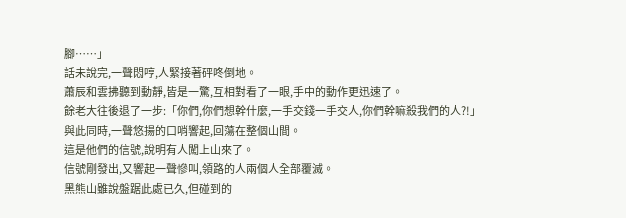腳……」
話未說完,一聲悶哼,人緊接著砰咚倒地。
蕭辰和雲拂聽到動靜,皆是一驚,互相對看了一眼,手中的動作更迅速了。
餘老大往後退了一步:「你們,你們想幹什麼,一手交錢一手交人,你們幹嘛殺我們的人?!」
與此同時,一聲悠揚的口哨響起,回蕩在整個山間。
這是他們的信號,說明有人闖上山來了。
信號剛發出,又響起一聲慘叫,領路的人兩個人全部覆滅。
黑熊山雖說盤踞此處已久,但碰到的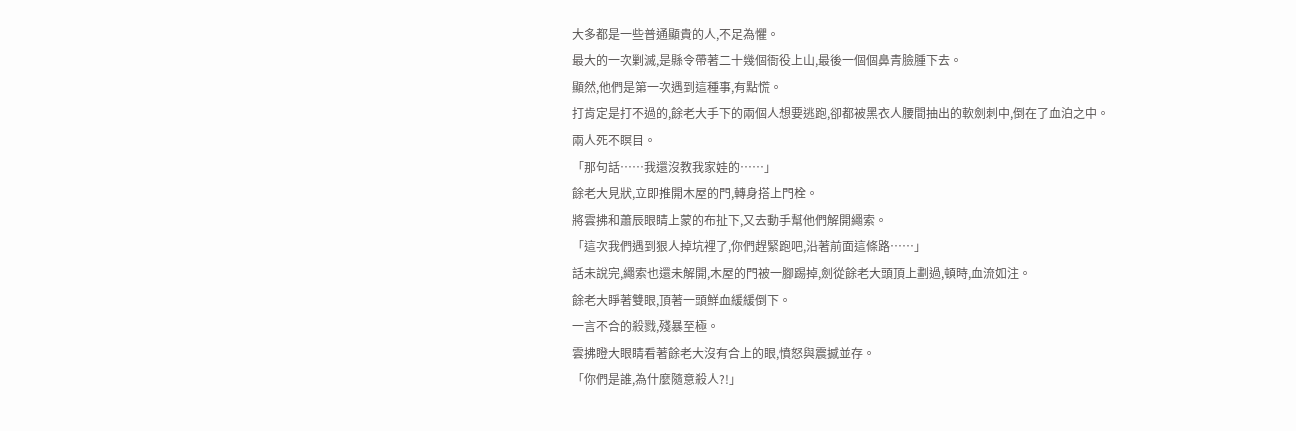大多都是一些普通顯貴的人,不足為懼。
最大的一次剿滅,是縣令帶著二十幾個衙役上山,最後一個個鼻青臉腫下去。
顯然,他們是第一次遇到這種事,有點慌。
打肯定是打不過的,餘老大手下的兩個人想要逃跑,卻都被黑衣人腰間抽出的軟劍刺中,倒在了血泊之中。
兩人死不瞑目。
「那句話……我還沒教我家娃的……」
餘老大見狀,立即推開木屋的門,轉身搭上門栓。
將雲拂和蕭辰眼睛上蒙的布扯下,又去動手幫他們解開繩索。
「這次我們遇到狠人掉坑裡了,你們趕緊跑吧,沿著前面這條路……」
話未說完,繩索也還未解開,木屋的門被一腳踢掉,劍從餘老大頭頂上劃過,頓時,血流如注。
餘老大睜著雙眼,頂著一頭鮮血緩緩倒下。
一言不合的殺戮,殘暴至極。
雲拂瞪大眼睛看著餘老大沒有合上的眼,憤怒與震撼並存。
「你們是誰,為什麼隨意殺人?!」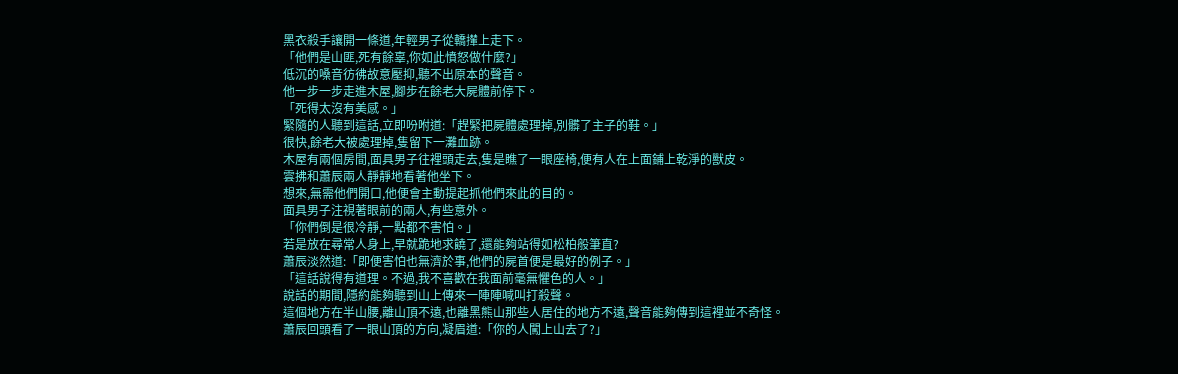黑衣殺手讓開一條道,年輕男子從轎攆上走下。
「他們是山匪,死有餘辜,你如此憤怒做什麼?」
低沉的嗓音彷彿故意壓抑,聽不出原本的聲音。
他一步一步走進木屋,腳步在餘老大屍體前停下。
「死得太沒有美感。」
緊隨的人聽到這話,立即吩咐道:「趕緊把屍體處理掉,別髒了主子的鞋。」
很快,餘老大被處理掉,隻留下一灘血跡。
木屋有兩個房間,面具男子往裡頭走去,隻是瞧了一眼座椅,便有人在上面鋪上乾淨的獸皮。
雲拂和蕭辰兩人靜靜地看著他坐下。
想來,無需他們開口,他便會主動提起抓他們來此的目的。
面具男子注視著眼前的兩人,有些意外。
「你們倒是很冷靜,一點都不害怕。」
若是放在尋常人身上,早就跪地求饒了,還能夠站得如松柏般筆直?
蕭辰淡然道:「即便害怕也無濟於事,他們的屍首便是最好的例子。」
「這話說得有道理。不過,我不喜歡在我面前毫無懼色的人。」
說話的期間,隱約能夠聽到山上傳來一陣陣喊叫打殺聲。
這個地方在半山腰,離山頂不遠,也離黑熊山那些人居住的地方不遠,聲音能夠傳到這裡並不奇怪。
蕭辰回頭看了一眼山頂的方向,凝眉道:「你的人闖上山去了?」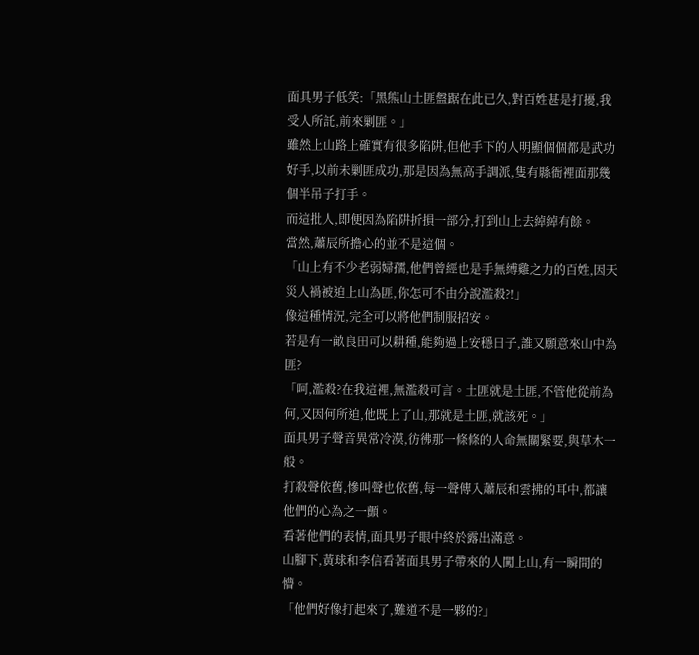面具男子低笑:「黑熊山土匪盤踞在此已久,對百姓甚是打擾,我受人所託,前來剿匪。」
雖然上山路上確實有很多陷阱,但他手下的人明顯個個都是武功好手,以前未剿匪成功,那是因為無高手調派,隻有縣衙裡面那幾個半吊子打手。
而這批人,即便因為陷阱折損一部分,打到山上去綽綽有餘。
當然,蕭辰所擔心的並不是這個。
「山上有不少老弱婦孺,他們曾經也是手無縛雞之力的百姓,因天災人禍被迫上山為匪,你怎可不由分說濫殺?!」
像這種情況,完全可以將他們制服招安。
若是有一畝良田可以耕種,能夠過上安穩日子,誰又願意來山中為匪?
「呵,濫殺?在我這裡,無濫殺可言。土匪就是土匪,不管他從前為何,又因何所迫,他既上了山,那就是土匪,就該死。」
面具男子聲音異常冷漠,彷彿那一條條的人命無關緊要,與草木一般。
打殺聲依舊,慘叫聲也依舊,每一聲傳入蕭辰和雲拂的耳中,都讓他們的心為之一顫。
看著他們的表情,面具男子眼中終於露出滿意。
山腳下,黃球和李信看著面具男子帶來的人闖上山,有一瞬間的懵。
「他們好像打起來了,難道不是一夥的?」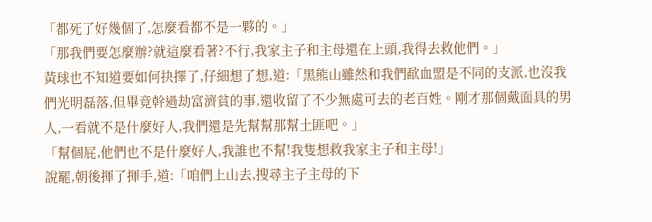「都死了好幾個了,怎麼看都不是一夥的。」
「那我們要怎麼辦?就這麼看著?不行,我家主子和主母還在上頭,我得去救他們。」
黃球也不知道要如何抉擇了,仔細想了想,道:「黑熊山雖然和我們歃血盟是不同的支派,也沒我們光明磊落,但畢竟幹過劫富濟貧的事,還收留了不少無處可去的老百姓。剛才那個戴面具的男人,一看就不是什麼好人,我們還是先幫幫那幫土匪吧。」
「幫個屁,他們也不是什麼好人,我誰也不幫!我隻想救我家主子和主母!」
說罷,朝後揮了揮手,道:「咱們上山去,搜尋主子主母的下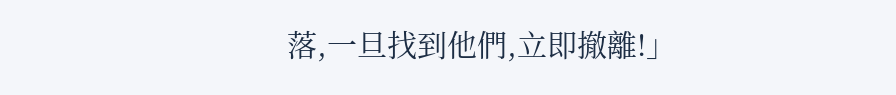落,一旦找到他們,立即撤離!」